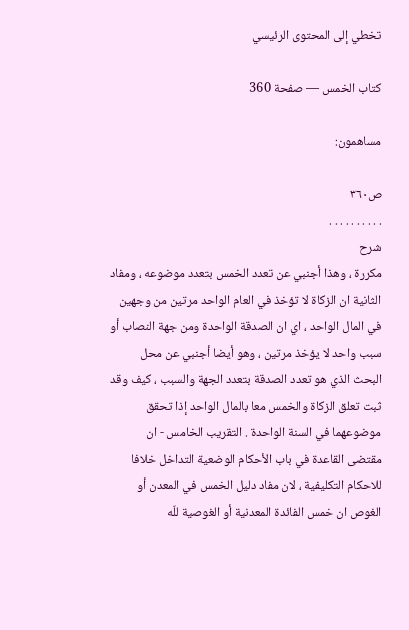تخطي إلى المحتوى الرئيسي

كتاب الخمس — صفحة 360

مساهمون:

ص٣٦٠
. . . . . . . . . .
شرح
مكررة ، وهذا أجنبي عن تعدد الخمس بتعدد موضوعه ، ومفاد الثانية ان الزكاة لا تؤخذ في العام الواحد مرتين من وجهين في المال الواحد ، اي ان الصدقة الواحدة ومن جهة النصاب أو سبب واحد لا يؤخذ مرتين ، وهو أيضا أجنبي عن محل البحث الذي هو تعدد الصدقة بتعدد الجهة والسبب ، كيف وقد ثبت تعلق الزكاة والخمس معا بالمال الواحد إذا تحقق موضوعهما في السنة الواحدة . التقريب الخامس - ان مقتضى القاعدة في باب الأحكام الوضعية التداخل خلافا للاحكام التكليفية ، لان مفاد دليل الخمس في المعدن أو الغوص ان خمس الفائدة المعدنية أو الغوصية للّه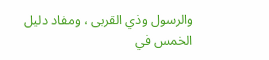والرسول وذي القربى ، ومفاد دليل الخمس في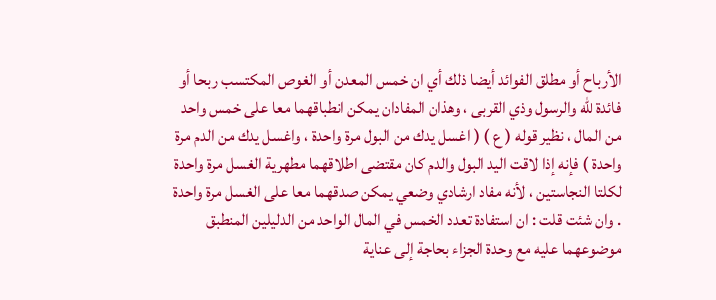الأرباح أو مطلق الفوائد أيضا ذلك أي ان خمس المعدن أو الغوص المكتسب ربحا أو فائدة للّه والرسول وذي القربى ، وهذان المفادان يمكن انطباقهما معا على خمس واحد من المال ، نظير قوله ( ع ) ( اغسل يدك من البول مرة واحدة ، واغسل يدك من الدم مرة واحدة ) فإنه إذا لاقت اليد البول والدم كان مقتضى اطلاقهما مطهرية الغسل مرة واحدة لكلتا النجاستين ، لأنه مفاد ارشادي وضعي يمكن صدقهما معا على الغسل مرة واحدة . وان شئت قلت : ان استفادة تعدد الخمس في المال الواحد من الدليلين المنطبق موضوعهما عليه مع وحدة الجزاء بحاجة إلى عناية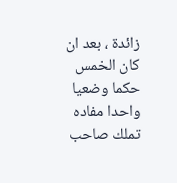زائدة ، بعد ان كان الخمس حكما وضعيا واحدا مفاده تملك صاحب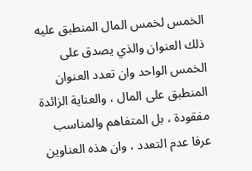الخمس لخمس المال المنطبق عليه ذلك العنوان والذي يصدق على الخمس الواحد وان تعدد العنوان المنطبق على المال ، والعناية الزائدة مفقودة ، بل المتفاهم والمناسب عرفا عدم التعدد ، وان هذه العناوين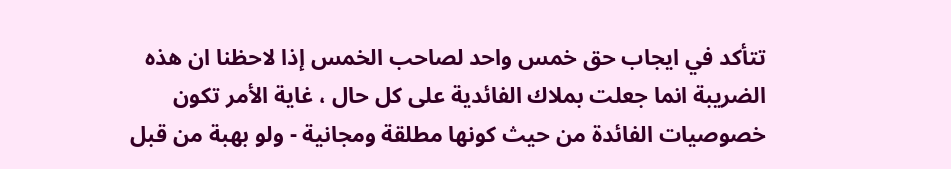تتأكد في ايجاب حق خمس واحد لصاحب الخمس إذا لاحظنا ان هذه الضريبة انما جعلت بملاك الفائدية على كل حال ، غاية الأمر تكون خصوصيات الفائدة من حيث كونها مطلقة ومجانية - ولو بهبة من قبل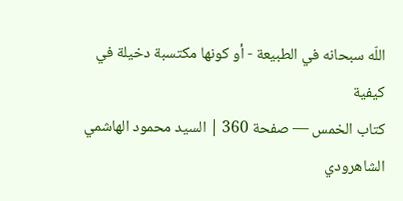اللّه سبحانه في الطبيعة - أو كونها مكتسبة دخيلة في كيفية
كتاب الخمس — صفحة 360 | السيد محمود الهاشمي الشاهرودي